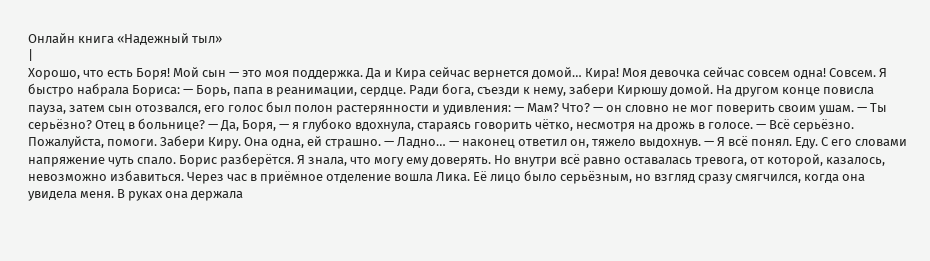Онлайн книга «Надежный тыл»
|
Хорошо, что есть Боря! Мой сын — это моя поддержка. Да и Кира сейчас вернется домой… Кира! Моя девочка сейчас совсем одна! Совсем. Я быстро набрала Бориса: — Борь, папа в реанимации, сердце. Ради бога, съезди к нему, забери Кирюшу домой. На другом конце повисла пауза, затем сын отозвался, его голос был полон растерянности и удивления: — Мам? Что? — он словно не мог поверить своим ушам. — Ты серьёзно? Отец в больнице? — Да, Боря, — я глубоко вдохнула, стараясь говорить чётко, несмотря на дрожь в голосе. — Всё серьёзно. Пожалуйста, помоги. Забери Киру. Она одна, ей страшно. — Ладно… — наконец ответил он, тяжело выдохнув. — Я всё понял. Еду. С его словами напряжение чуть спало. Борис разберётся. Я знала, что могу ему доверять. Но внутри всё равно оставалась тревога, от которой, казалось, невозможно избавиться. Через час в приёмное отделение вошла Лика. Её лицо было серьёзным, но взгляд сразу смягчился, когда она увидела меня. В руках она держала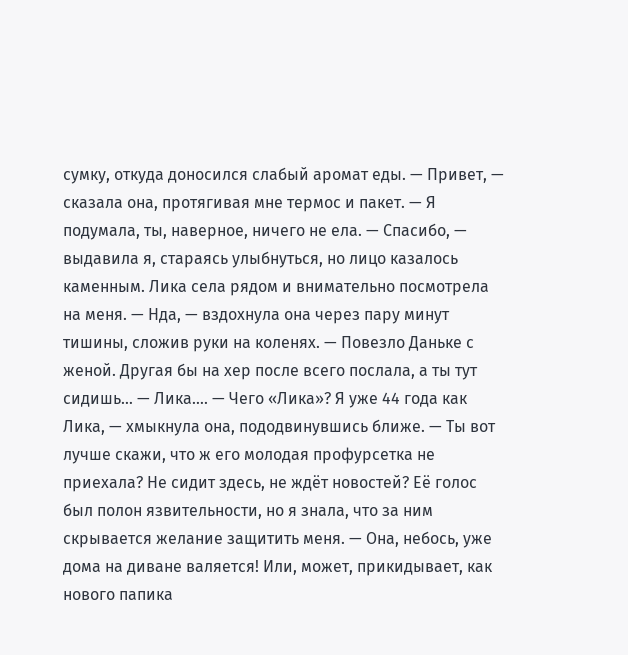сумку, откуда доносился слабый аромат еды. — Привет, — сказала она, протягивая мне термос и пакет. — Я подумала, ты, наверное, ничего не ела. — Спасибо, — выдавила я, стараясь улыбнуться, но лицо казалось каменным. Лика села рядом и внимательно посмотрела на меня. — Нда, — вздохнула она через пару минут тишины, сложив руки на коленях. — Повезло Даньке с женой. Другая бы на хер после всего послала, а ты тут сидишь… — Лика…. — Чего «Лика»? Я уже 44 года как Лика, — хмыкнула она, пододвинувшись ближе. — Ты вот лучше скажи, что ж его молодая профурсетка не приехала? Не сидит здесь, не ждёт новостей? Её голос был полон язвительности, но я знала, что за ним скрывается желание защитить меня. — Она, небось, уже дома на диване валяется! Или, может, прикидывает, как нового папика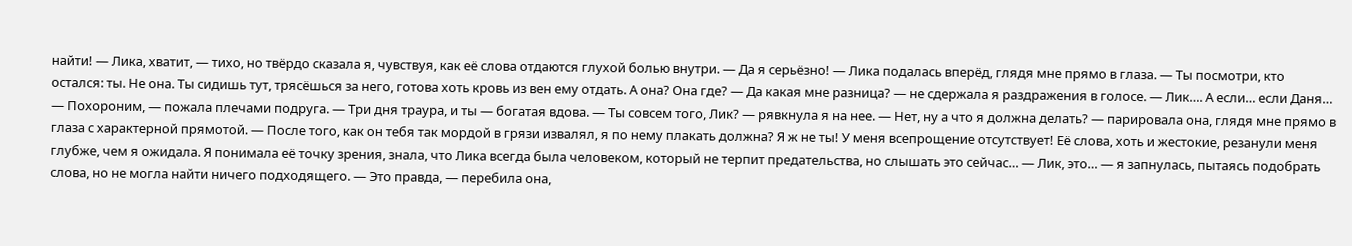найти! — Лика, хватит, — тихо, но твёрдо сказала я, чувствуя, как её слова отдаются глухой болью внутри. — Да я серьёзно! — Лика подалась вперёд, глядя мне прямо в глаза. — Ты посмотри, кто остался: ты. Не она. Ты сидишь тут, трясёшься за него, готова хоть кровь из вен ему отдать. А она? Она где? — Да какая мне разница? — не сдержала я раздражения в голосе. — Лик…. А если… если Даня… — Похороним, — пожала плечами подруга. — Три дня траура, и ты — богатая вдова. — Ты совсем того, Лик? — рявкнула я на нее. — Нет, ну а что я должна делать? — парировала она, глядя мне прямо в глаза с характерной прямотой. — После того, как он тебя так мордой в грязи извалял, я по нему плакать должна? Я ж не ты! У меня всепрощение отсутствует! Её слова, хоть и жестокие, резанули меня глубже, чем я ожидала. Я понимала её точку зрения, знала, что Лика всегда была человеком, который не терпит предательства, но слышать это сейчас… — Лик, это… — я запнулась, пытаясь подобрать слова, но не могла найти ничего подходящего. — Это правда, — перебила она,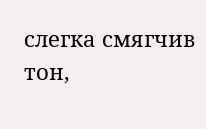слегка смягчив тон,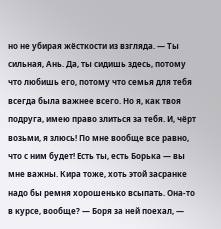но не убирая жёсткости из взгляда. — Ты сильная, Ань. Да, ты сидишь здесь, потому что любишь его, потому что семья для тебя всегда была важнее всего. Но я, как твоя подруга, имею право злиться за тебя. И, чёрт возьми, я злюсь! По мне вообще все равно, что с ним будет! Есть ты, есть Борька — вы мне важны. Кира тоже, хоть этой засранке надо бы ремня хорошенько всыпать. Она-то в курсе, вообще? — Боря за ней поехал, —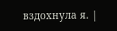вздохнула я. |